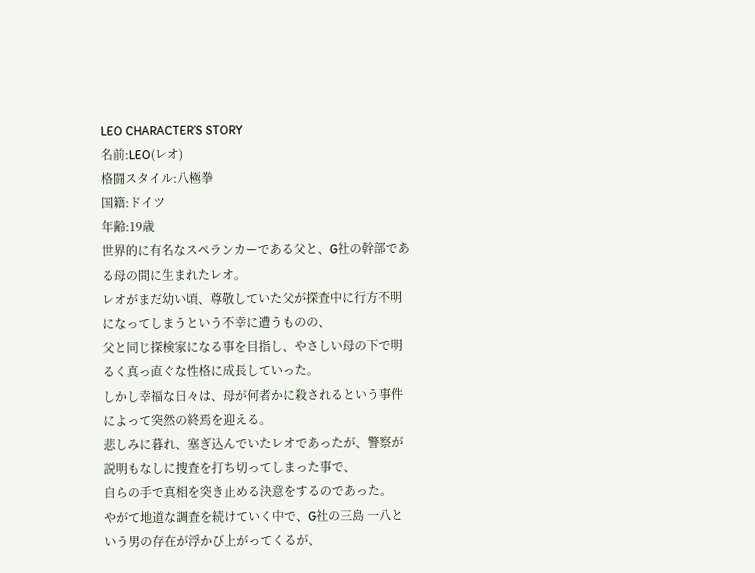LEO CHARACTER’S STORY
名前:LEO(レオ)
格闘スタイル:八極拳
国籍:ドイツ
年齢:19歳
世界的に有名なスペランカーである父と、G社の幹部である母の間に生まれたレオ。
レオがまだ幼い頃、尊敬していた父が探査中に行方不明になってしまうという不幸に遭うものの、
父と同じ探検家になる事を目指し、やさしい母の下で明るく真っ直ぐな性格に成長していった。
しかし幸福な日々は、母が何者かに殺されるという事件によって突然の終焉を迎える。
悲しみに暮れ、塞ぎ込んでいたレオであったが、警察が説明もなしに捜査を打ち切ってしまった事で、
自らの手で真相を突き止める決意をするのであった。
やがて地道な調査を続けていく中で、G社の三島 一八という男の存在が浮かび上がってくるが、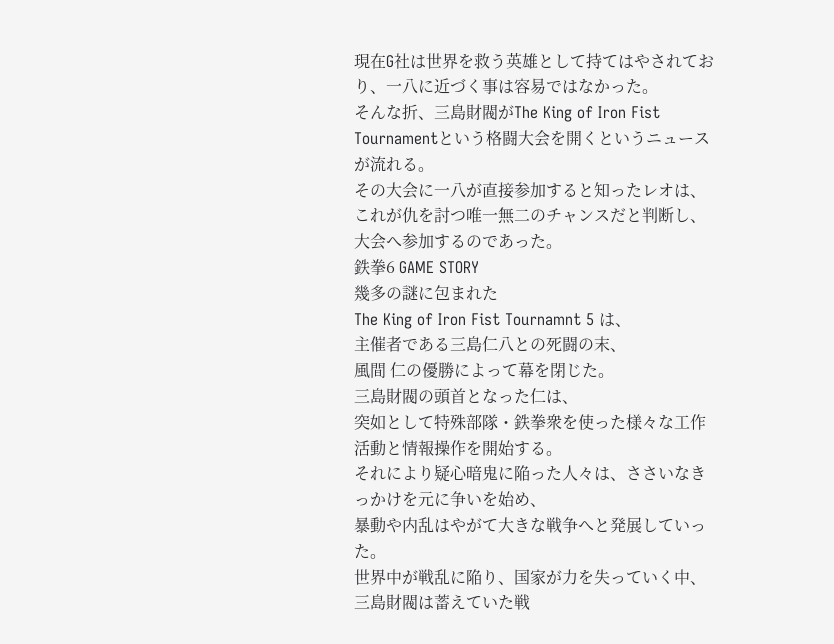現在G社は世界を救う英雄として持てはやされており、一八に近づく事は容易ではなかった。
そんな折、三島財閥がThe King of Iron Fist Tournamentという格闘大会を開くというニュースが流れる。
その大会に一八が直接参加すると知ったレオは、
これが仇を討つ唯一無二のチャンスだと判断し、大会へ参加するのであった。
鉄拳6 GAME STORY
幾多の謎に包まれた
The King of Iron Fist Tournamnt 5 は、
主催者である三島仁八との死闘の末、
風間 仁の優勝によって幕を閉じた。
三島財閥の頭首となった仁は、
突如として特殊部隊・鉄拳衆を使った様々な工作活動と情報操作を開始する。
それにより疑心暗鬼に陥った人々は、ささいなきっかけを元に争いを始め、
暴動や内乱はやがて大きな戦争へと発展していった。
世界中が戦乱に陥り、国家が力を失っていく中、
三島財閥は蓄えていた戦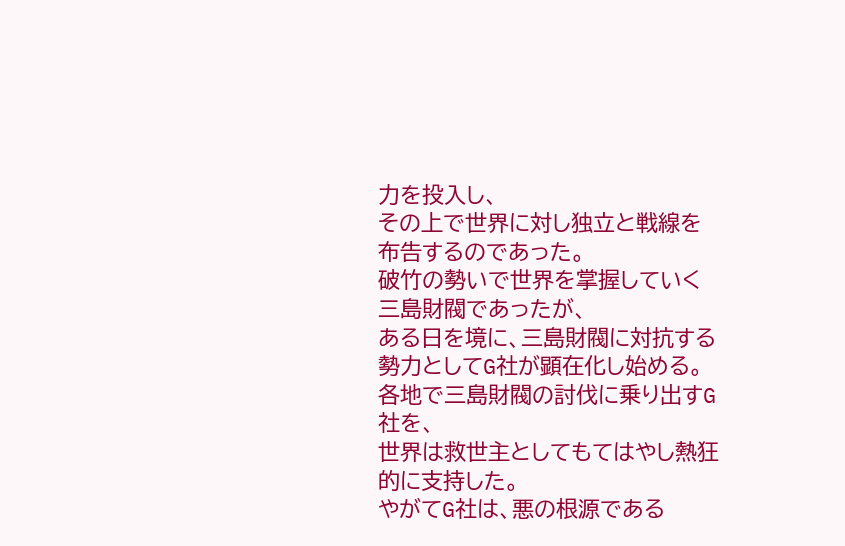力を投入し、
その上で世界に対し独立と戦線を布告するのであった。
破竹の勢いで世界を掌握していく三島財閥であったが、
ある日を境に、三島財閥に対抗する勢力としてG社が顕在化し始める。
各地で三島財閥の討伐に乗り出すG社を、
世界は救世主としてもてはやし熱狂的に支持した。
やがてG社は、悪の根源である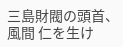三島財閥の頭首、風間 仁を生け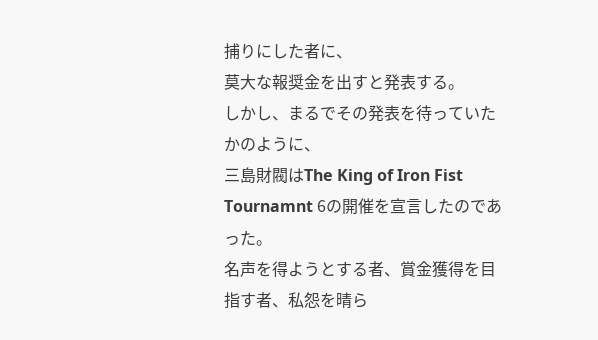捕りにした者に、
莫大な報奨金を出すと発表する。
しかし、まるでその発表を待っていたかのように、
三島財閥はThe King of Iron Fist Tournamnt 6の開催を宣言したのであった。
名声を得ようとする者、賞金獲得を目指す者、私怨を晴ら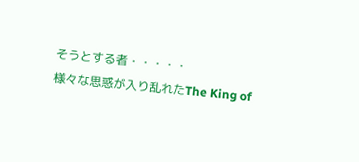そうとする者・・・・・
様々な思惑が入り乱れたThe King of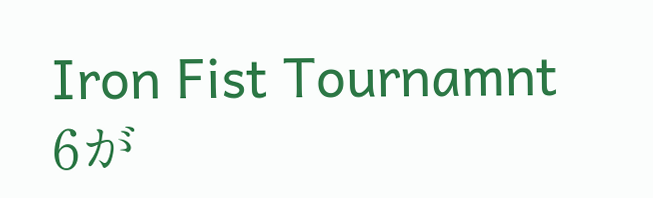Iron Fist Tournamnt 6が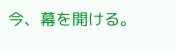今、幕を開ける。